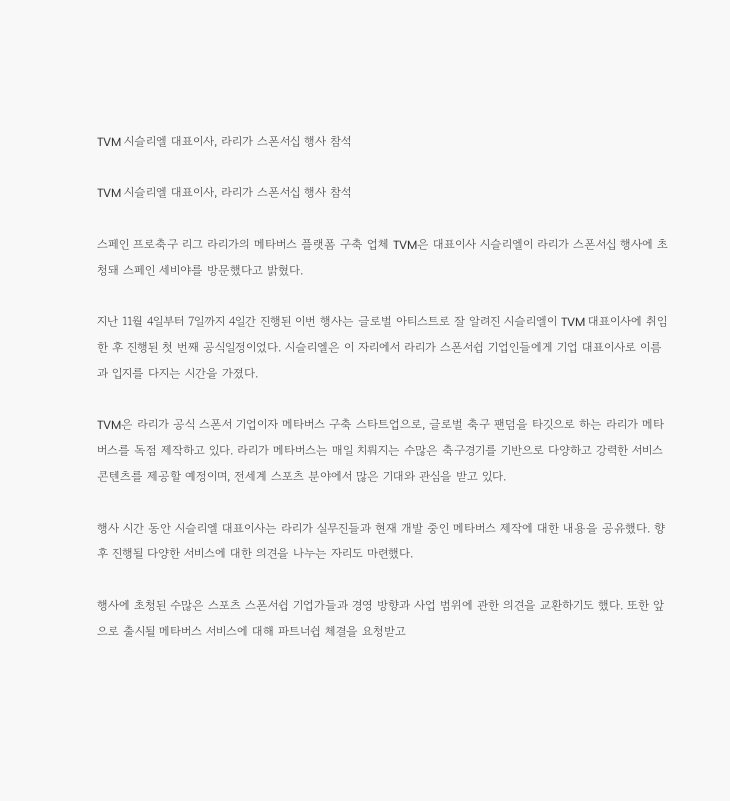TVM 시슬리엘 대표이사, 라리가 스폰서십 행사 참석

TVM 시슬리엘 대표이사, 라리가 스폰서십 행사 참석

스페인 프로축구 리그 라리가의 메타버스 플랫폼 구축 업체 TVM은 대표이사 시슬리엘이 라리가 스폰서십 행사에 초청돼 스페인 세비야를 방문했다고 밝혔다.

지난 11월 4일부터 7일까지 4일간 진행된 이번 행사는 글로벌 아티스트로 잘 알려진 시슬리엘이 TVM 대표이사에 취임한 후 진행된 첫 번째 공식일정이었다. 시슬리엘은 이 자리에서 라리가 스폰서쉽 기업인들에게 기업 대표이사로 이름과 입지를 다지는 시간을 가졌다.

TVM은 라리가 공식 스폰서 기업이자 메타버스 구축 스타트업으로, 글로벌 축구 팬덤을 타깃으로 하는 라리가 메타버스를 독점 제작하고 있다. 라리가 메타버스는 매일 치뤄지는 수많은 축구경기를 기반으로 다양하고 강력한 서비스 콘텐츠를 제공할 예정이며, 전세계 스포츠 분야에서 많은 기대와 관심을 받고 있다.

행사 시간 동안 시슬리엘 대표이사는 라리가 실무진들과 현재 개발 중인 메타버스 제작에 대한 내용을 공유했다. 향후 진행될 다양한 서비스에 대한 의견을 나누는 자리도 마련했다.

행사에 초청된 수많은 스포츠 스폰서쉽 기업가들과 경영 방향과 사업 범위에 관한 의견을 교환하기도 했다. 또한 앞으로 출시될 메타버스 서비스에 대해 파트너쉽 체결을 요청받고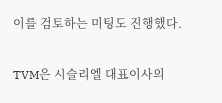이를 검토하는 미팅도 진행했다.

TVM은 시슬리엘 대표이사의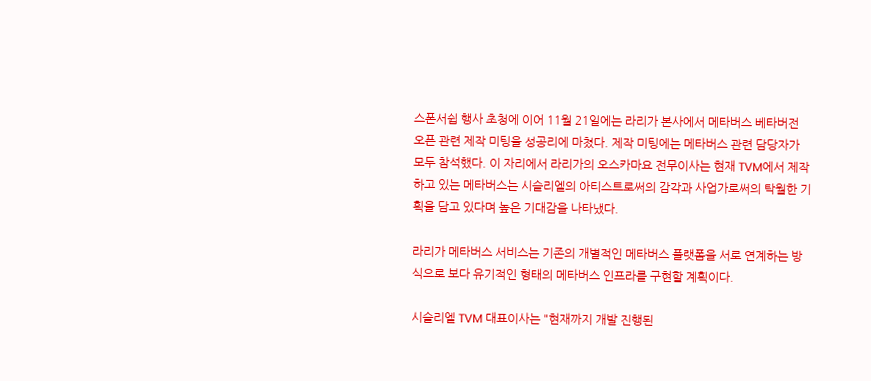스폰서쉽 행사 초청에 이어 11월 21일에는 라리가 본사에서 메타버스 베타버전 오픈 관련 제작 미팅을 성공리에 마쳤다. 제작 미팅에는 메타버스 관련 담당자가 모두 참석했다. 이 자리에서 라리가의 오스카마요 전무이사는 현재 TVM에서 제작하고 있는 메타버스는 시슬리엘의 아티스트로써의 감각과 사업가로써의 탁월한 기획을 담고 있다며 높은 기대감을 나타냈다.

라리가 메타버스 서비스는 기존의 개별적인 메타버스 플랫폼을 서로 연계하는 방식으로 보다 유기적인 형태의 메타버스 인프라를 구현할 계획이다.

시슬리엘 TVM 대표이사는 "현재까지 개발 진행된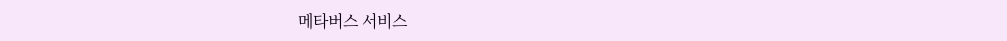메타버스 서비스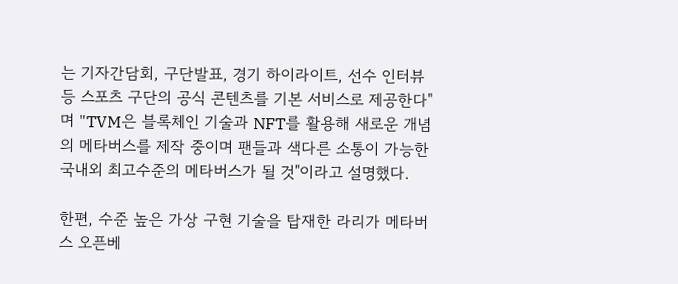는 기자간담회, 구단발표, 경기 하이라이트, 선수 인터뷰 등 스포츠 구단의 공식 콘텐츠를 기본 서비스로 제공한다"며 "TVM은 블록체인 기술과 NFT를 활용해 새로운 개념의 메타버스를 제작 중이며 팬들과 색다른 소통이 가능한 국내외 최고수준의 메타버스가 될 것"이라고 설명했다.

한편, 수준 높은 가상 구현 기술을 탑재한 라리가 메타버스 오픈베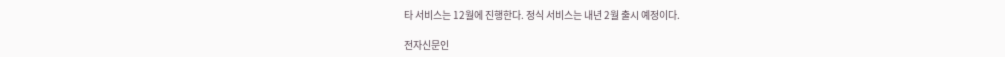타 서비스는 12월에 진행한다. 정식 서비스는 내년 2월 출시 예정이다.

전자신문인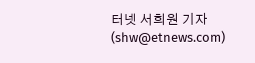터넷 서희원 기자 (shw@etnews.com)